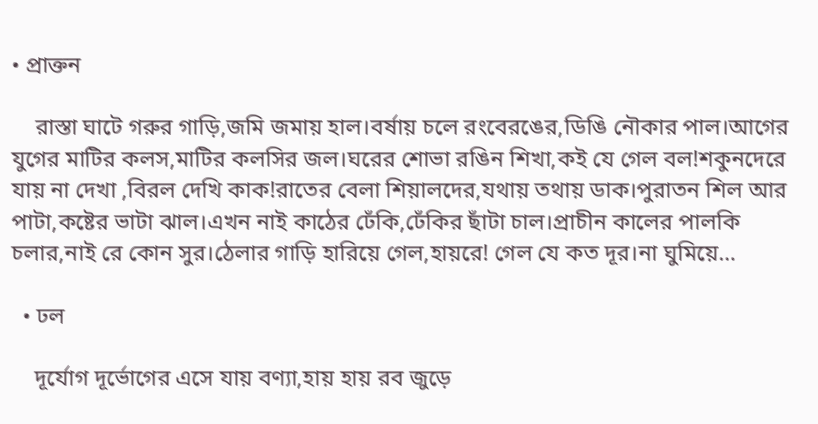• প্রাক্তন

    রাস্তা ঘাটে গরুর গাড়ি,জমি জমায় হাল।বর্ষায় চলে রংবেরঙের,ডিঙি নৌকার পাল।আগের যুগের মাটির কলস,মাটির কলসির জল।ঘরের শোভা রঙিন শিখা,কই যে গেল বল!শকুনদেরে যায় না দেখা ,বিরল দেখি কাক!রাতের বেলা শিয়ালদের,যথায় তথায় ডাক।পুরাতন শিল আর পাটা,কষ্টের ভাটা ঝাল।এখন নাই কাঠের ঢেঁকি,ঢেঁকির ছাঁটা চাল।প্রাচীন কালের পালকি চলার,নাই রে কোন সুর।ঠেলার গাড়ি হারিয়ে গেল,হায়রে! গেল যে কত দূর।না ঘুমিয়ে…

  • ঢল

    দূর্যোগ দূর্ভোগের এসে যায় বণ্যা,হায় হায় রব জুড়ে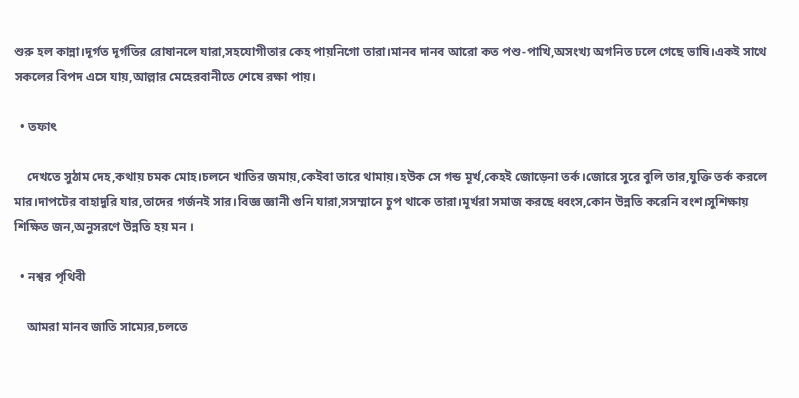শুরু হল কান্না।দূর্গত দূর্গতির রোষানলে যারা,সহযোগীতার কেহ পায়নিগো তারা।মানব দানব আরো কত পশু-পাখি,অসংখ্য অগনিত ঢলে গেছে ভাষি।একই সাথে সকলের বিপদ এসে যায়,আল্লার মেহেরবানীতে শেষে রক্ষা পায়।

  • তফাৎ

    দেখতে সুঠাম দেহ,কথায় চমক মোহ।চলনে খাতির জমায়,কেইবা তারে থামায়।হউক সে গন্ড মূর্খ,কেহই জোড়েনা তর্ক।জোরে সুরে বুলি তার,যুক্তি তর্ক করলে মার।দাপটের বাহাদুরি যার,তাদের গর্জনই সার।বিজ্ঞ জ্ঞানী গুনি যারা,সসম্মানে চুপ থাকে তারা।মূর্খরা সমাজ করছে ধ্বংস,কোন উন্নতি করেনি বংশ।সুশিক্ষায় শিক্ষিত জন,অনুসরণে উন্নতি হয় মন ।

  • নশ্বর পৃথিবী

    আমরা মানব জাতি সাম্যের,চলতে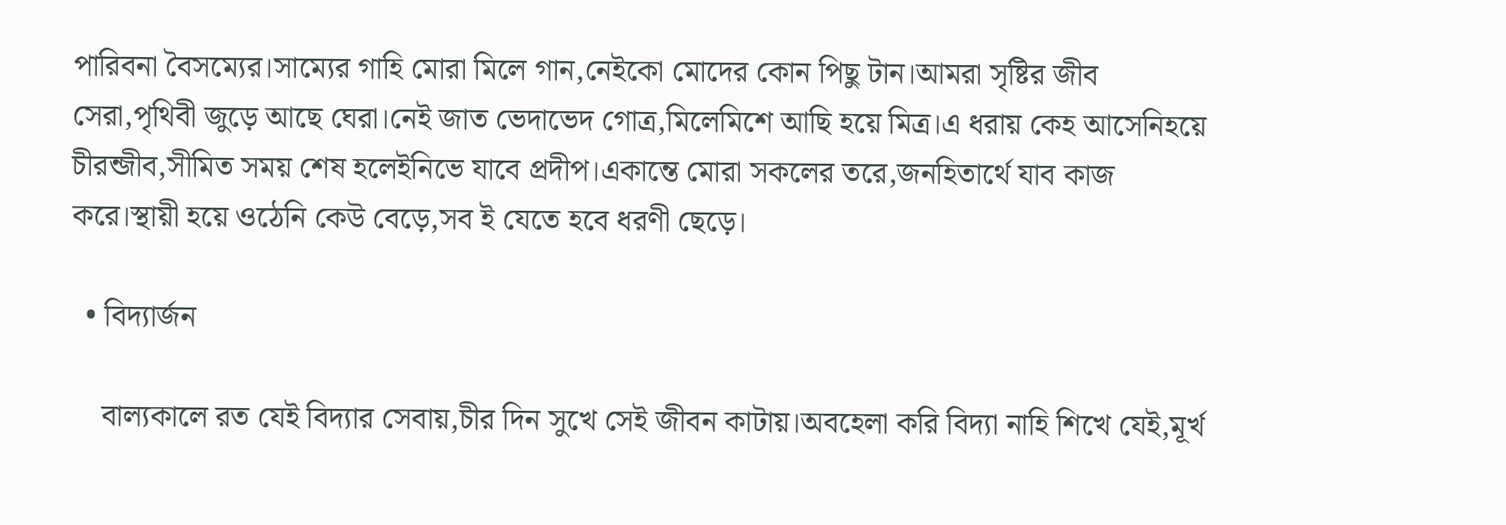পারিবনা বৈসম্যের।সাম্যের গাহি মোরা মিলে গান,নেইকো মোদের কোন পিছু টান।আমরা সৃষ্টির জীব সেরা,পৃথিবী জুড়ে আছে ঘেরা।নেই জাত ভেদাভেদ গোত্র,মিলেমিশে আছি হয়ে মিত্র।এ ধরায় কেহ আসেনিহয়ে চীরন্জীব,সীমিত সময় শেষ হলেইনিভে যাবে প্রদীপ।একান্তে মোরা সকলের তরে,জনহিতার্থে যাব কাজ করে।স্থায়ী হয়ে ওঠেনি কেউ বেড়ে,সব ই যেতে হবে ধরণী ছেড়ে।

  • বিদ্যার্জন

    বাল্যকালে রত যেই বিদ্যার সেবায়,চীর দিন সুখে সেই জীবন কাটায়।অবহেলা করি বিদ্যা নাহি শিখে যেই,মূর্খ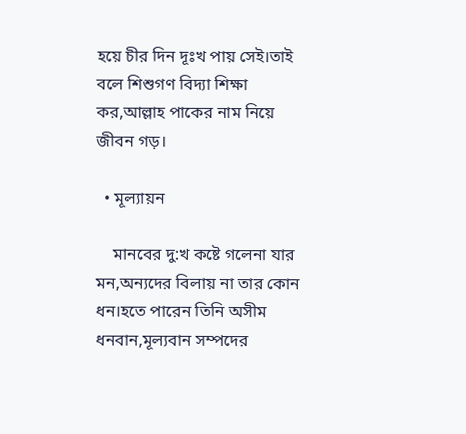হয়ে চীর দিন দূঃখ পায় সেই।তাই বলে শিশুগণ বিদ্যা শিক্ষা কর,আল্লাহ পাকের নাম নিয়ে জীবন গড়।

  • মূল্যায়ন

    মানবের দু:খ কষ্টে গলেনা যার মন,অন্যদের বিলায় না তার কোন ধন।হতে পারেন তিনি অসীম ধনবান,মূল্যবান সম্পদের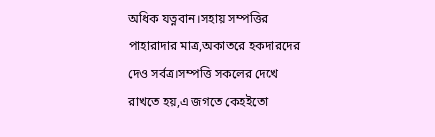অধিক যত্নবান।সহায় সম্পত্তির পাহারাদার মাত্র,অকাতরে হকদারদের দেও সর্বত্র।সম্পত্তি সকলের দেখে রাখতে হয়,এ জগতে কেহইতো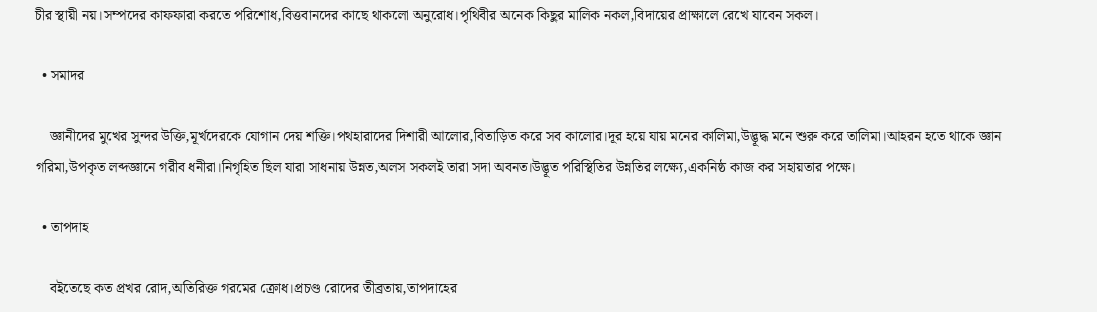চীর স্থায়ী নয়।সম্পদের কাফফারা করতে পরিশোধ,বিত্তবানদের কাছে থাকলো অনুরোধ।পৃথিবীর অনেক কিছুর মালিক নকল,বিদায়ের প্রাক্ষালে রেখে যাবেন সকল।

  • সমাদর

    জ্ঞানীদের মুখের সুন্দর উক্তি,মূর্খদেরকে যোগান দেয় শক্তি।পথহারাদের দিশারী আলোর,বিতাড়িত করে সব কালোর।দূর হয়ে যায় মনের কালিমা,উদ্ভূদ্ধ মনে শুরু করে তালিমা।আহরন হতে থাকে জ্ঞান গরিমা,উপকৃত লব্দজ্ঞানে গরীব ধনীরা।নিগৃহিত ছিল যারা সাধনায় উন্নত,অলস সকলই তারা সদা অবনত।উদ্ভূত পরিস্থিতির উন্নতির লক্ষ্যে,একনিষ্ঠ কাজ কর সহায়তার পক্ষে।

  • তাপদাহ

    বইতেছে কত প্রখর রোদ,অতিরিক্ত গরমের ক্রোধ।প্রচণ্ড রোদের তীব্রতায়,তাপদাহের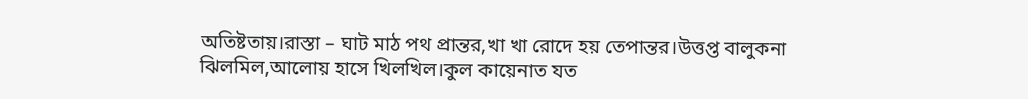অতিষ্টতায়।রাস্তা – ঘাট মাঠ পথ প্রান্তর,খা খা রোদে হয় তেপান্তর।উত্তপ্ত বালুকনা ঝিলমিল,আলোয় হাসে খিলখিল।কুল কায়েনাত যত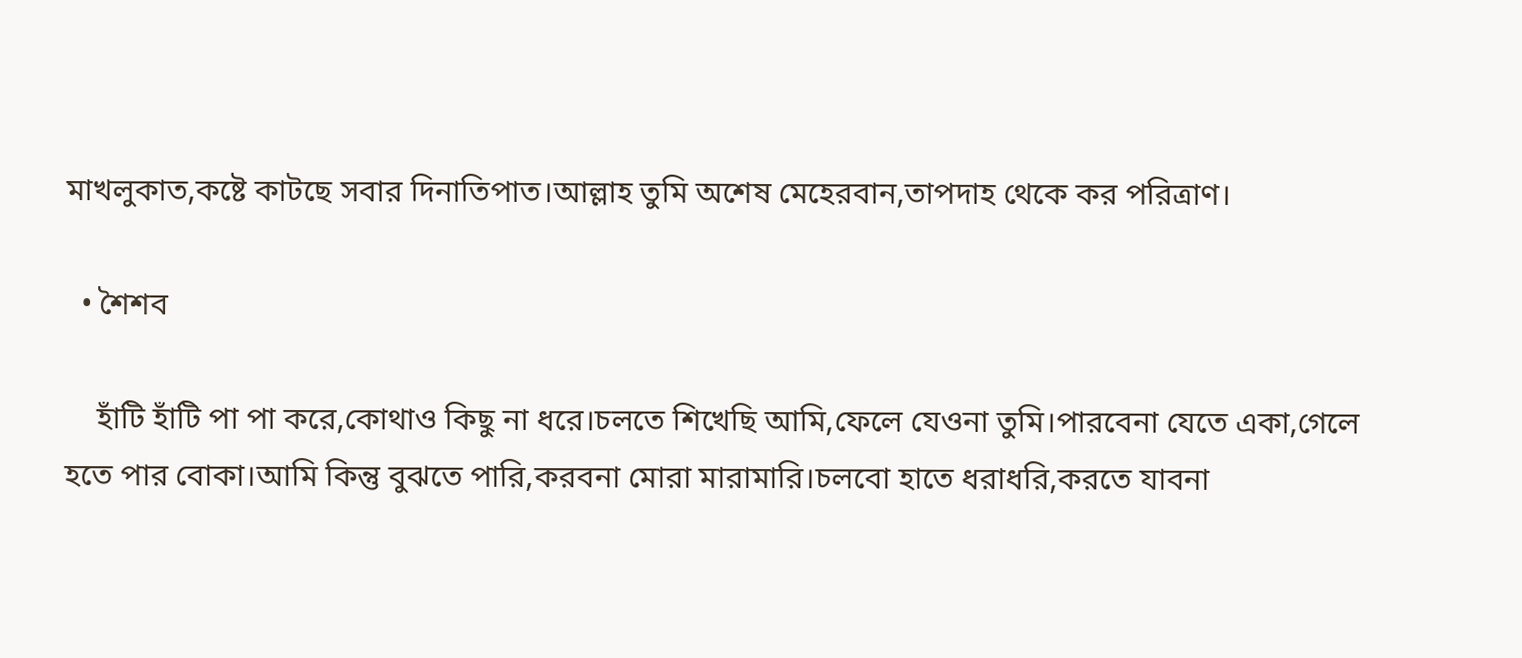মাখলুকাত,কষ্টে কাটছে সবার দিনাতিপাত।আল্লাহ তুমি অশেষ মেহেরবান,তাপদাহ থেকে কর পরিত্রাণ।

  • শৈশব

    হাঁটি হাঁটি পা পা করে,কোথাও কিছু না ধরে।চলতে শিখেছি আমি,ফেলে যেওনা তুমি।পারবেনা যেতে একা,গেলে হতে পার বোকা।আমি কিন্তু বুঝতে পারি,করবনা মোরা মারামারি।চলবো হাতে ধরাধরি,করতে যাবনা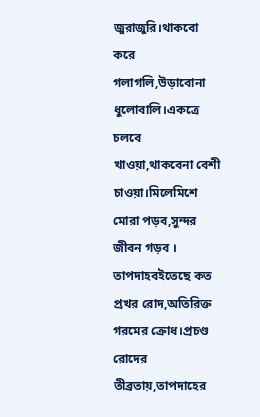জুরাজুরি।থাকবো করে গলাগলি,উড়াবোনা ধুলোবালি।একত্রে চলবে খাওয়া,থাকবেনা বেশী চাওয়া।মিলেমিশে মোরা পড়ব,সুন্দর জীবন গড়ব । তাপদাহবইতেছে কত প্রখর রোদ,অতিরিক্ত গরমের ক্রোধ।প্রচণ্ড রোদের তীব্রতায়,তাপদাহের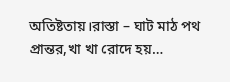অতিষ্টতায়।রাস্তা – ঘাট মাঠ পথ প্রান্তর,খা খা রোদে হয়…